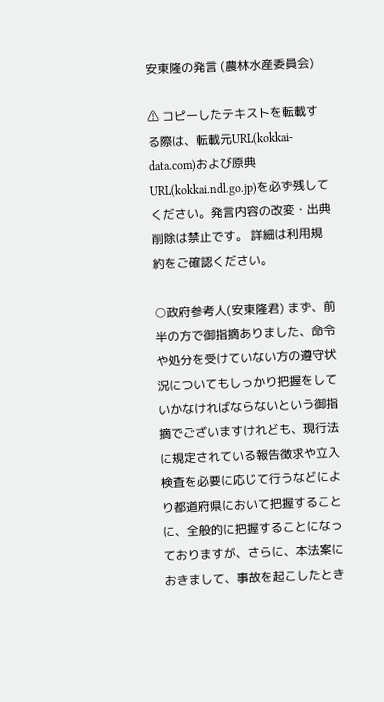安東隆の発言 (農林水産委員会)

⚠ コピーしたテキストを転載する際は、転載元URL(kokkai-data.com)および原典URL(kokkai.ndl.go.jp)を必ず残してください。発言内容の改変・出典削除は禁止です。 詳細は利用規約をご確認ください。

○政府参考人(安東隆君) まず、前半の方で御指摘ありました、命令や処分を受けていない方の遵守状況についてもしっかり把握をしていかなければならないという御指摘でございますけれども、現行法に規定されている報告徴求や立入検査を必要に応じて行うなどにより都道府県において把握することに、全般的に把握することになっておりますが、さらに、本法案におきまして、事故を起こしたとき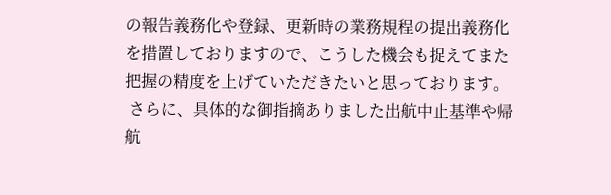の報告義務化や登録、更新時の業務規程の提出義務化を措置しておりますので、こうした機会も捉えてまた把握の精度を上げていただきたいと思っております。
 さらに、具体的な御指摘ありました出航中止基準や帰航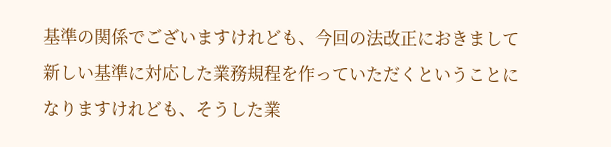基準の関係でございますけれども、今回の法改正におきまして新しい基準に対応した業務規程を作っていただくということになりますけれども、そうした業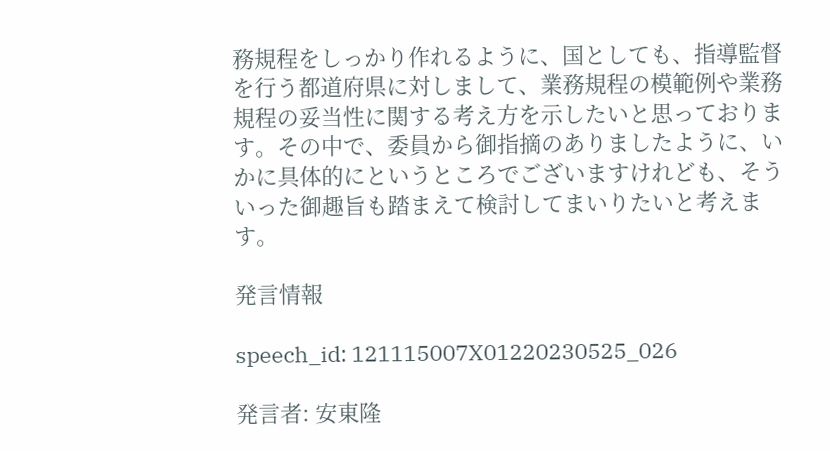務規程をしっかり作れるように、国としても、指導監督を行う都道府県に対しまして、業務規程の模範例や業務規程の妥当性に関する考え方を示したいと思っております。その中で、委員から御指摘のありましたように、いかに具体的にというところでございますけれども、そういった御趣旨も踏まえて検討してまいりたいと考えます。

発言情報

speech_id: 121115007X01220230525_026

発言者: 安東隆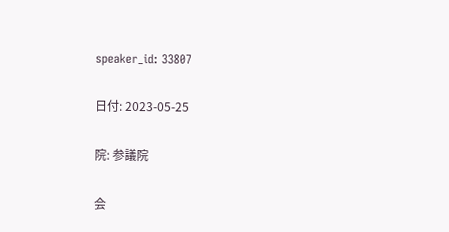speaker_id: 33807

日付: 2023-05-25

院: 参議院

会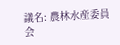議名: 農林水産委員会